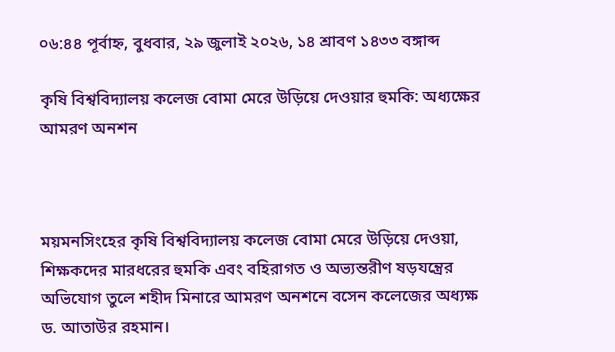০৬:৪৪ পূর্বাহ্ন, বুধবার, ২৯ জুলাই ২০২৬, ১৪ শ্রাবণ ১৪৩৩ বঙ্গাব্দ

কৃষি বিশ্ববিদ্যালয় কলেজ বোমা মেরে উড়িয়ে দেওয়ার হুমকি: অধ্যক্ষের আমরণ অনশন



ময়মনসিংহের কৃষি বিশ্ববিদ্যালয় কলেজ বোমা মেরে উড়িয়ে দেওয়া, শিক্ষকদের মারধরের হুমকি এবং বহিরাগত ও অভ্যন্তরীণ ষড়যন্ত্রের অভিযোগ তুলে শহীদ মিনারে আমরণ অনশনে বসেন কলেজের অধ্যক্ষ ড. আতাউর রহমান।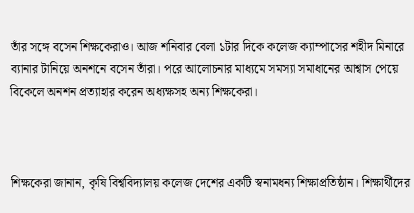তাঁর সঙ্গে বসেন শিক্ষকেরাও। আজ শনিবার বেলা ১টার দিকে কলেজ ক্যাম্পাসের শহীদ মিনারে ব্যানার টানিয়ে অনশনে বসেন তাঁরা। পরে আলোচনার মাধ্যমে সমস্যা সমাধানের আশ্বাস পেয়ে বিকেলে অনশন প্রত্যাহার করেন অধ্যক্ষসহ অন্য শিক্ষকেরা।



শিক্ষকেরা জানান, কৃষি বিশ্ববিদ্যালয় কলেজ দেশের একটি স্বনামধন্য শিক্ষাপ্রতিষ্ঠান। শিক্ষার্থীদের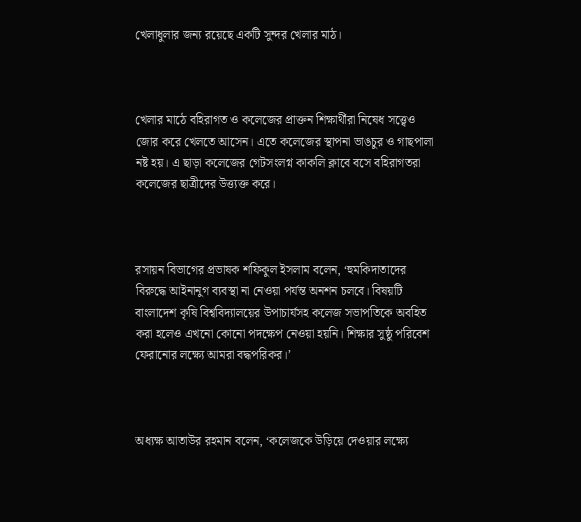খেলাধুলার জন্য রয়েছে একটি সুন্দর খেলার মাঠ।



খেলার মাঠে বহিরাগত ও কলেজের প্রাক্তন শিক্ষার্থীরা নিষেধ সত্ত্বেও জোর করে খেলতে আসেন। এতে কলেজের স্থাপনা ভাঙচুর ও গাছপালা নষ্ট হয়। এ ছাড়া কলেজের গেটসংলগ্ন কাকলি ক্লাবে বসে বহিরাগতরা কলেজের ছাত্রীদের উত্ত্যক্ত করে।



রসায়ন বিভাগের প্রভাষক শফিকুল ইসলাম বলেন, ‘হুমকিদাতাদের বিরুদ্ধে আইনানুগ ব্যবস্থা না নেওয়া পর্যন্ত অনশন চলবে। বিষয়টি বাংলাদেশ কৃষি বিশ্ববিদ্যালয়ের উপাচার্যসহ কলেজ সভাপতিকে অবহিত করা হলেও এখনো কোনো পদক্ষেপ নেওয়া হয়নি। শিক্ষার সুষ্ঠু পরিবেশ ফেরানোর লক্ষ্যে আমরা বদ্ধপরিকর।’



অধ্যক্ষ আতাউর রহমান বলেন, ‘কলেজকে উড়িয়ে দেওয়ার লক্ষ্যে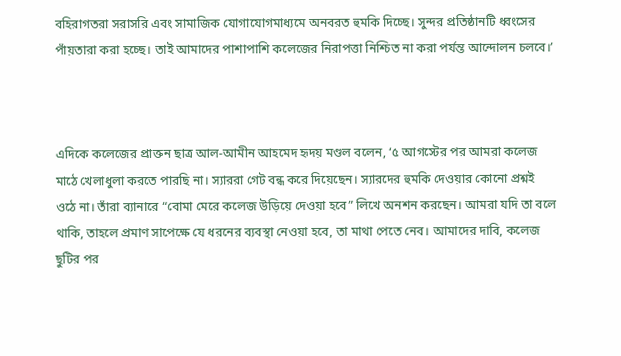বহিরাগতরা সরাসরি এবং সামাজিক যোগাযোগমাধ্যমে অনবরত হুমকি দিচ্ছে। সুন্দর প্রতিষ্ঠানটি ধ্বংসের পাঁয়তারা করা হচ্ছে। তাই আমাদের পাশাপাশি কলেজের নিরাপত্তা নিশ্চিত না করা পর্যন্ত আন্দোলন চলবে।’



এদিকে কলেজের প্রাক্তন ছাত্র আল-আমীন আহমেদ হৃদয় মণ্ডল বলেন, ‘৫ আগস্টের পর আমরা কলেজ মাঠে খেলাধুলা করতে পারছি না। স্যাররা গেট বন্ধ করে দিয়েছেন। স্যারদের হুমকি দেওয়ার কোনো প্রশ্নই ওঠে না। তাঁরা ব্যানারে “বোমা মেরে কলেজ উড়িয়ে দেওয়া হবে” লিখে অনশন করছেন। আমরা যদি তা বলে থাকি, তাহলে প্রমাণ সাপেক্ষে যে ধরনের ব্যবস্থা নেওয়া হবে, তা মাথা পেতে নেব। আমাদের দাবি, কলেজ ছুটির পর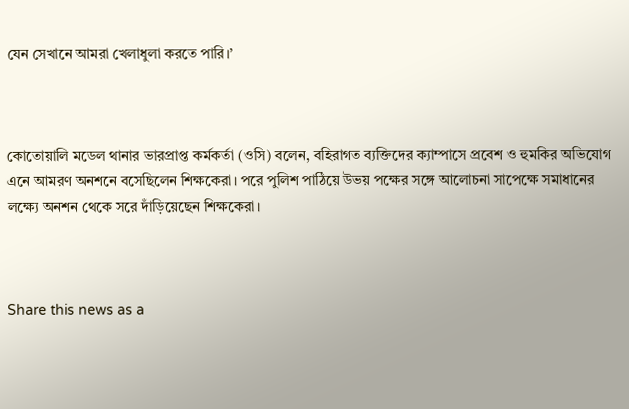যেন সেখানে আমরা খেলাধুলা করতে পারি।’



কোতোয়ালি মডেল থানার ভারপ্রাপ্ত কর্মকর্তা (ওসি) বলেন, বহিরাগত ব্যক্তিদের ক্যাম্পাসে প্রবেশ ও হুমকির অভিযোগ এনে আমরণ অনশনে বসেছিলেন শিক্ষকেরা। পরে পুলিশ পাঠিয়ে উভয় পক্ষের সঙ্গে আলোচনা সাপেক্ষে সমাধানের লক্ষ্যে অনশন থেকে সরে দাঁড়িয়েছেন শিক্ষকেরা।



Share this news as a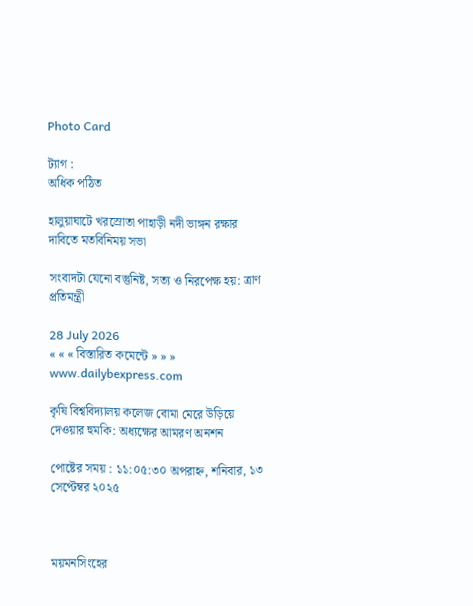Photo Card

ট্যাগ :
অধিক পঠিত

হালুয়াঘাটে খরস্রোতা পাহাড়ী নদী ভাঙ্গন রক্ষার দাবিতে মতবিনিময় সভা

সংবাদটা যেনো বস্তুনিষ্ট, সত্য ও নিরপেক্ষ হয়: ত্রাণ প্রতিমন্ত্রী

28 July 2026
« « « বিস্তারিত কমেন্টে » » »
www.dailybexpress.com

কৃষি বিশ্ববিদ্যালয় কলেজ বোমা মেরে উড়িয়ে দেওয়ার হুমকি: অধ্যক্ষের আমরণ অনশন

পোষ্টের সময় : ১১:০৫:৩০ অপরাহ্ন, শনিবার, ১৩ সেপ্টেম্বর ২০২৫



ময়মনসিংহের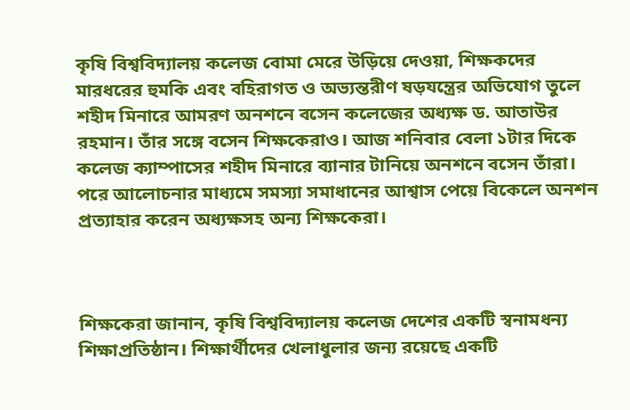কৃষি বিশ্ববিদ্যালয় কলেজ বোমা মেরে উড়িয়ে দেওয়া, শিক্ষকদের মারধরের হুমকি এবং বহিরাগত ও অভ্যন্তরীণ ষড়যন্ত্রের অভিযোগ তুলে শহীদ মিনারে আমরণ অনশনে বসেন কলেজের অধ্যক্ষ ড. আতাউর রহমান। তাঁর সঙ্গে বসেন শিক্ষকেরাও। আজ শনিবার বেলা ১টার দিকে কলেজ ক্যাম্পাসের শহীদ মিনারে ব্যানার টানিয়ে অনশনে বসেন তাঁরা। পরে আলোচনার মাধ্যমে সমস্যা সমাধানের আশ্বাস পেয়ে বিকেলে অনশন প্রত্যাহার করেন অধ্যক্ষসহ অন্য শিক্ষকেরা।



শিক্ষকেরা জানান, কৃষি বিশ্ববিদ্যালয় কলেজ দেশের একটি স্বনামধন্য শিক্ষাপ্রতিষ্ঠান। শিক্ষার্থীদের খেলাধুলার জন্য রয়েছে একটি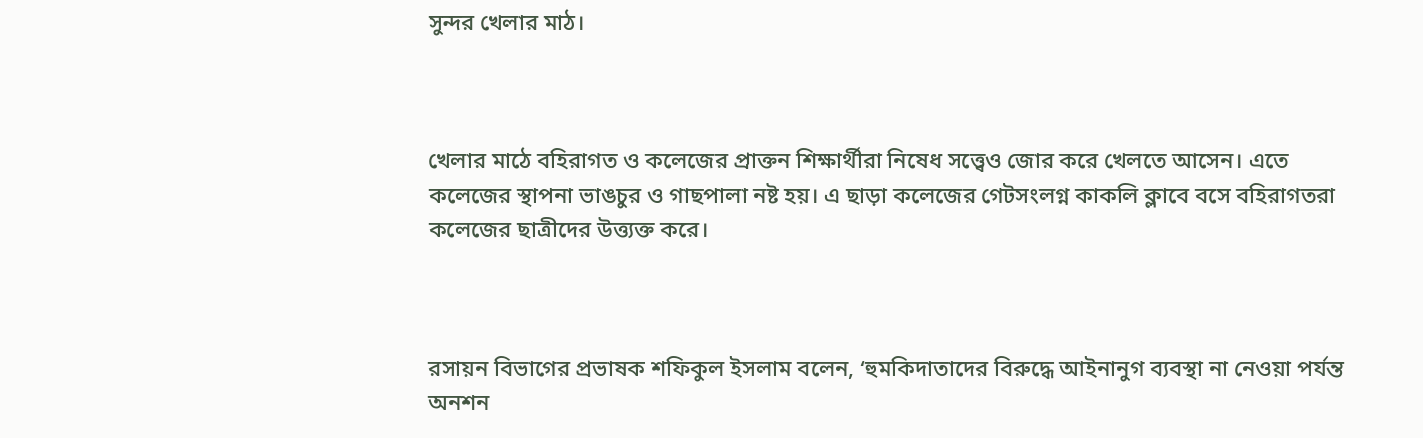সুন্দর খেলার মাঠ।



খেলার মাঠে বহিরাগত ও কলেজের প্রাক্তন শিক্ষার্থীরা নিষেধ সত্ত্বেও জোর করে খেলতে আসেন। এতে কলেজের স্থাপনা ভাঙচুর ও গাছপালা নষ্ট হয়। এ ছাড়া কলেজের গেটসংলগ্ন কাকলি ক্লাবে বসে বহিরাগতরা কলেজের ছাত্রীদের উত্ত্যক্ত করে।



রসায়ন বিভাগের প্রভাষক শফিকুল ইসলাম বলেন, ‘হুমকিদাতাদের বিরুদ্ধে আইনানুগ ব্যবস্থা না নেওয়া পর্যন্ত অনশন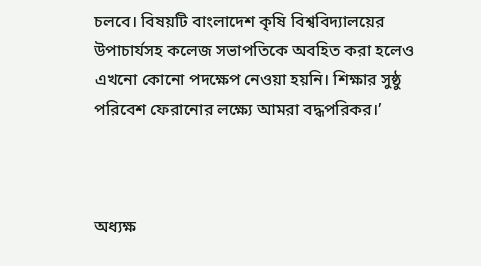চলবে। বিষয়টি বাংলাদেশ কৃষি বিশ্ববিদ্যালয়ের উপাচার্যসহ কলেজ সভাপতিকে অবহিত করা হলেও এখনো কোনো পদক্ষেপ নেওয়া হয়নি। শিক্ষার সুষ্ঠু পরিবেশ ফেরানোর লক্ষ্যে আমরা বদ্ধপরিকর।’



অধ্যক্ষ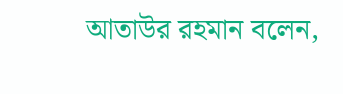আতাউর রহমান বলেন,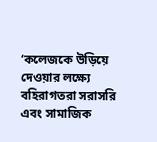‘কলেজকে উড়িয়ে দেওয়ার লক্ষ্যে বহিরাগতরা সরাসরি এবং সামাজিক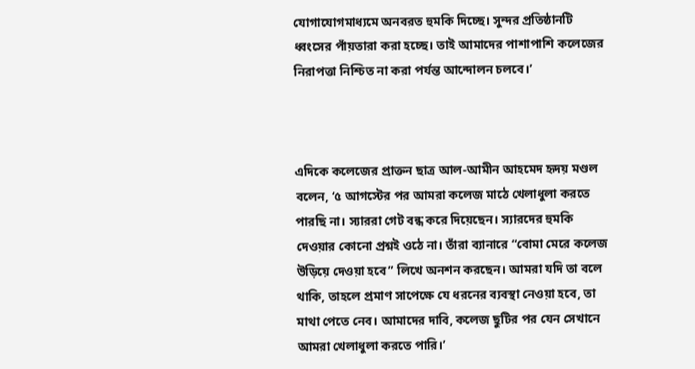যোগাযোগমাধ্যমে অনবরত হুমকি দিচ্ছে। সুন্দর প্রতিষ্ঠানটি ধ্বংসের পাঁয়তারা করা হচ্ছে। তাই আমাদের পাশাপাশি কলেজের নিরাপত্তা নিশ্চিত না করা পর্যন্ত আন্দোলন চলবে।’



এদিকে কলেজের প্রাক্তন ছাত্র আল-আমীন আহমেদ হৃদয় মণ্ডল বলেন, ‘৫ আগস্টের পর আমরা কলেজ মাঠে খেলাধুলা করতে পারছি না। স্যাররা গেট বন্ধ করে দিয়েছেন। স্যারদের হুমকি দেওয়ার কোনো প্রশ্নই ওঠে না। তাঁরা ব্যানারে “বোমা মেরে কলেজ উড়িয়ে দেওয়া হবে” লিখে অনশন করছেন। আমরা যদি তা বলে থাকি, তাহলে প্রমাণ সাপেক্ষে যে ধরনের ব্যবস্থা নেওয়া হবে, তা মাথা পেতে নেব। আমাদের দাবি, কলেজ ছুটির পর যেন সেখানে আমরা খেলাধুলা করতে পারি।’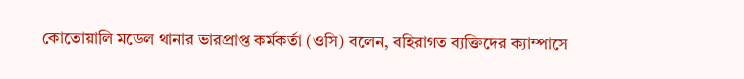কোতোয়ালি মডেল থানার ভারপ্রাপ্ত কর্মকর্তা (ওসি) বলেন, বহিরাগত ব্যক্তিদের ক্যাম্পাসে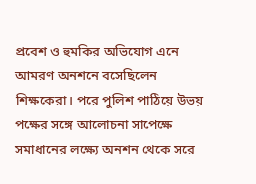প্রবেশ ও হুমকির অভিযোগ এনে আমরণ অনশনে বসেছিলেন শিক্ষকেরা। পরে পুলিশ পাঠিয়ে উভয় পক্ষের সঙ্গে আলোচনা সাপেক্ষে সমাধানের লক্ষ্যে অনশন থেকে সরে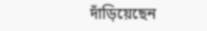দাঁড়িয়েছেন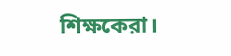শিক্ষকেরা।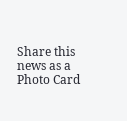Share this news as a Photo Card